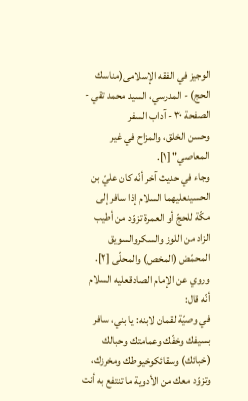الوجیز في الفقه الإسلامی(مناسك الحج) - المدرسي، السيد محمد تقي - الصفحة ٣٠ - آداب السفر
وحسن الخلق، والمزاح في غير المعاصي" [١].
وجاء في حديث آخر أنّه كان عليّ بن الحسينعليهما السلام إذا سافر إلى مكّة للحجّ أو العمرة تزوّد من أطيب الزاد من اللوز والسكروالسويق المحمّض (المخص) والمحلّى [٢].
وروي عن الإمام الصادقعليه السلام أنّه قال:
في وصيّة لقمان لابنه: يا بني، سافر بسيفك وخفّك وعمامتك وحبالك (خبائك) وسقائكوخيوطك ومخرزك، وتزوّد معك من الأدوية ما تنتفع به أنت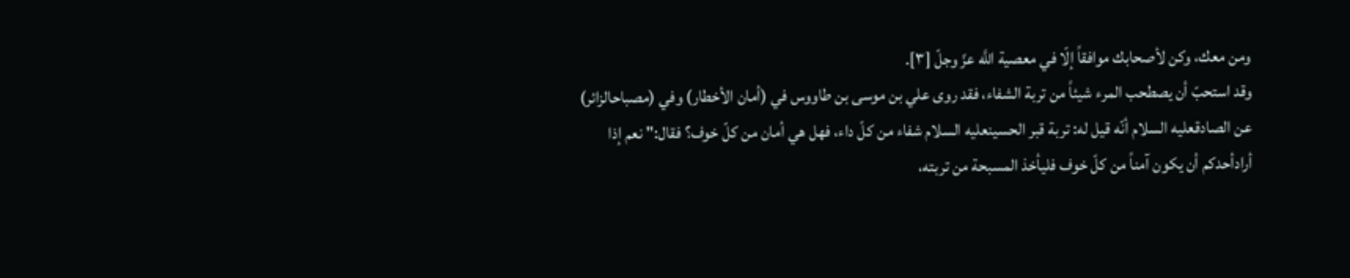ومن معك، وكن لأصحابك موافقاً إلّا في معصية اللَّه عزّ وجلّ [٣].
وقد استحبّ أن يصطحب المرء شيئاً من تربة الشفاء، فقد روى علي بن موسى بن طاووس في (أمان الأخطار) وفي (مصباحالزائر) عن الصادقعليه السلام أنّه قيل له: تربة قبر الحسينعليه السلام شفاء من كلّ داء، فهل هي أمان من كلّ خوف؟ فقال:" نعم إذا أرادأحدكم أن يكون آمناً من كلّ خوف فليأخذ المسبحة من تربته،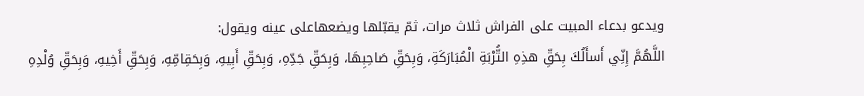ويدعو بدعاء المبيت على الفراش ثلاث مرات، ثمّ يقبّلها ويضعهاعلى عينه ويقول:
اللَّهُمَّ إِنِّي أَسأَلُكَ بِحَقِّ هذِهِ التُّرْبَةِ الْمُبَارَكَةِ، وَبِحَقِّ صَاحِبِهَا، وَبِحَقِّ جَدِّهِ، وَبِحَقِّ أَبِيهِ، وَبِحَقِامِّهِ، وَبِحَقِّ أَخِيهِ، وَبِحَقِّ وُلْدِهِ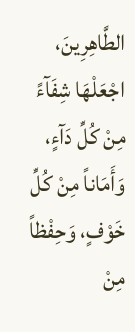الطَّاهِرِينَ، اجْعَلْهَا شِفَآءً مِنْ كُلِّ دَآءٍ، وَأَمَاناً مِنْ كُلِّ خَوْفٍ، وَحِفْظاً مِنْ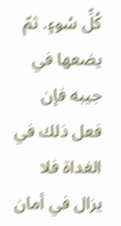كُلِّ سُوءٍ. ثمّ يضعها في جيبه فإن فعل ذلك في الغداة فلا يزال في أمان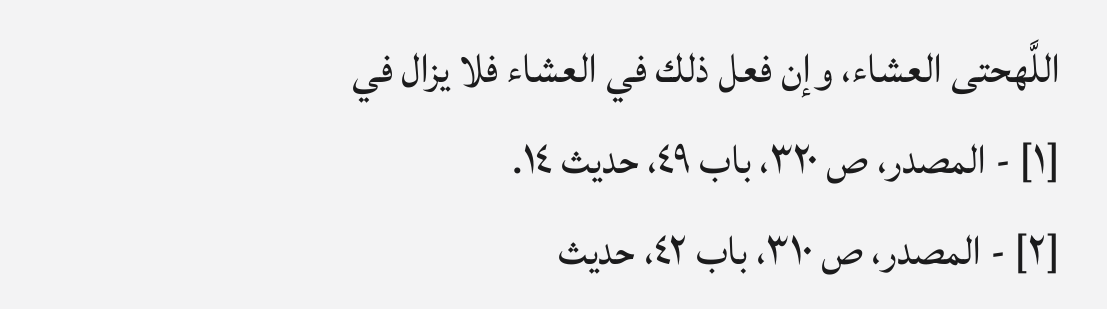اللَّهحتى العشاء، وإن فعل ذلك في العشاء فلا يزال في
[١] - المصدر، ص ٣٢٠، باب ٤٩، حديث ١٤.
[٢] - المصدر، ص ٣١٠، باب ٤٢، حديث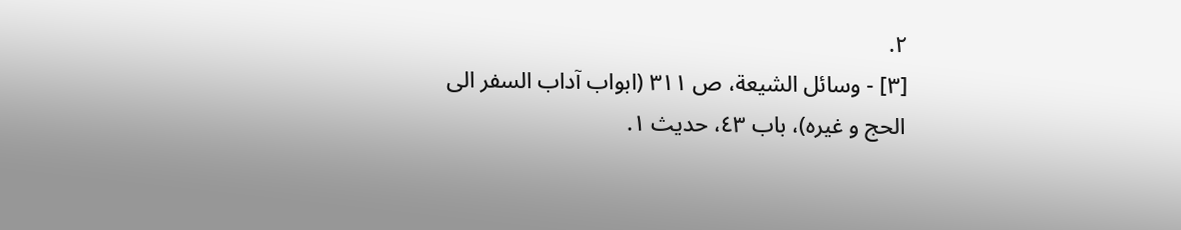٢.
[٣] - وسائل الشيعة، ص ٣١١ (ابواب آداب السفر الى الحج و غيره)، باب ٤٣، حديث ١.